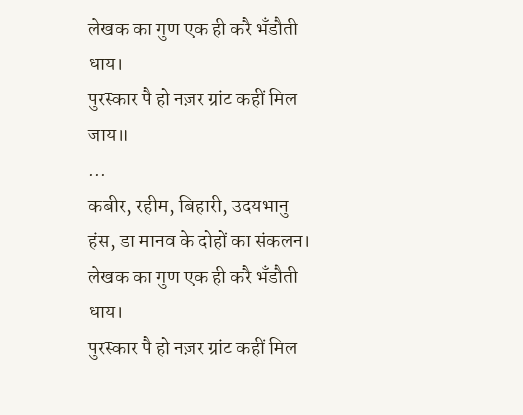लेखक का गुण एक ही करै भँडौती धाय।
पुरस्कार पै हो नज़र ग्रांट कहीं मिल जाय॥
...
कबीर, रहीम, बिहारी, उदयभानु हंस, डा मानव के दोहों का संकलन।
लेखक का गुण एक ही करै भँडौती धाय।
पुरस्कार पै हो नज़र ग्रांट कहीं मिल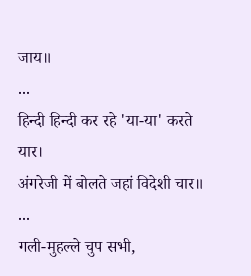जाय॥
...
हिन्दी हिन्दी कर रहे 'या-या' करते यार।
अंगरेजी में बोलते जहां विदेशी चार॥
...
गली-मुहल्ले चुप सभी,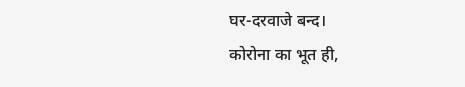घर-दरवाजे बन्द।
कोरोना का भूत ही,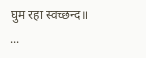घुम रहा स्वच्छन्द॥
...